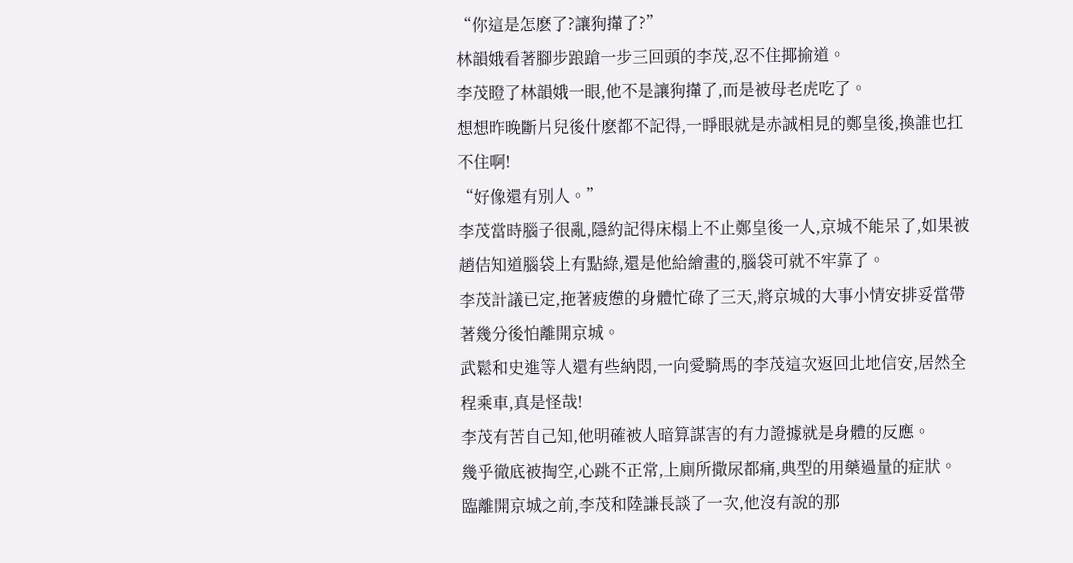“你這是怎麽了?讓狗攆了?”
林韻娥看著腳步踉蹌一步三回頭的李茂,忍不住揶揄道。
李茂瞪了林韻娥一眼,他不是讓狗攆了,而是被母老虎吃了。
想想昨晚斷片兒後什麽都不記得,一睜眼就是赤誠相見的鄭皇後,換誰也扛不住啊!
“好像還有別人。”
李茂當時腦子很亂,隱約記得床榻上不止鄭皇後一人,京城不能呆了,如果被趙佶知道腦袋上有點綠,還是他給繪畫的,腦袋可就不牢靠了。
李茂計議已定,拖著疲憊的身體忙碌了三天,將京城的大事小情安排妥當帶著幾分後怕離開京城。
武鬆和史進等人還有些納悶,一向愛騎馬的李茂這次返回北地信安,居然全程乘車,真是怪哉!
李茂有苦自己知,他明確被人暗算謀害的有力證據就是身體的反應。
幾乎徹底被掏空,心跳不正常,上廁所撒尿都痛,典型的用藥過量的症狀。
臨離開京城之前,李茂和陸謙長談了一次,他沒有說的那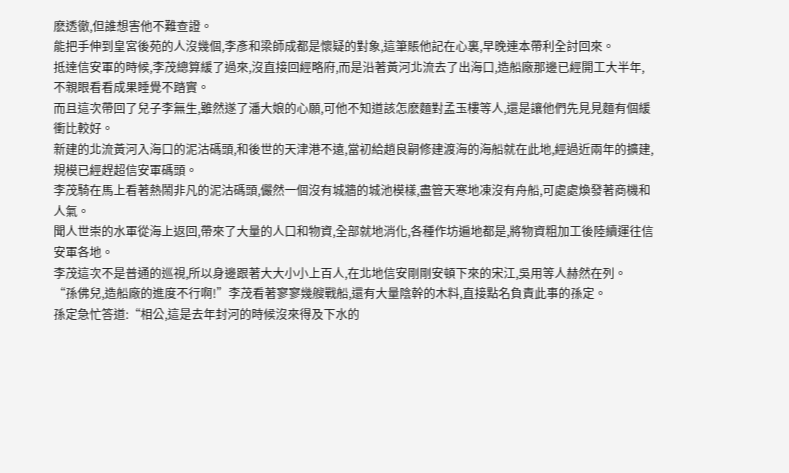麽透徹,但誰想害他不難查證。
能把手伸到皇宮後苑的人沒幾個,李彥和梁師成都是懷疑的對象,這筆賬他記在心裏,早晚連本帶利全討回來。
抵達信安軍的時候,李茂總算緩了過來,沒直接回經略府,而是沿著黃河北流去了出海口,造船廠那邊已經開工大半年,不親眼看看成果睡覺不踏實。
而且這次帶回了兒子李無生,雖然遂了潘大娘的心願,可他不知道該怎麽麵對孟玉樓等人,還是讓他們先見見麵有個緩衝比較好。
新建的北流黃河入海口的泥沽碼頭,和後世的天津港不遠,當初給趙良嗣修建渡海的海船就在此地,經過近兩年的擴建,規模已經趕超信安軍碼頭。
李茂騎在馬上看著熱鬧非凡的泥沽碼頭,儼然一個沒有城牆的城池模樣,盡管天寒地凍沒有舟船,可處處煥發著商機和人氣。
聞人世崇的水軍從海上返回,帶來了大量的人口和物資,全部就地消化,各種作坊遍地都是,將物資粗加工後陸續運往信安軍各地。
李茂這次不是普通的巡視,所以身邊跟著大大小小上百人,在北地信安剛剛安頓下來的宋江,吳用等人赫然在列。
“孫佛兒,造船廠的進度不行啊!”李茂看著寥寥幾艘戰船,還有大量陰幹的木料,直接點名負責此事的孫定。
孫定急忙答道:“相公,這是去年封河的時候沒來得及下水的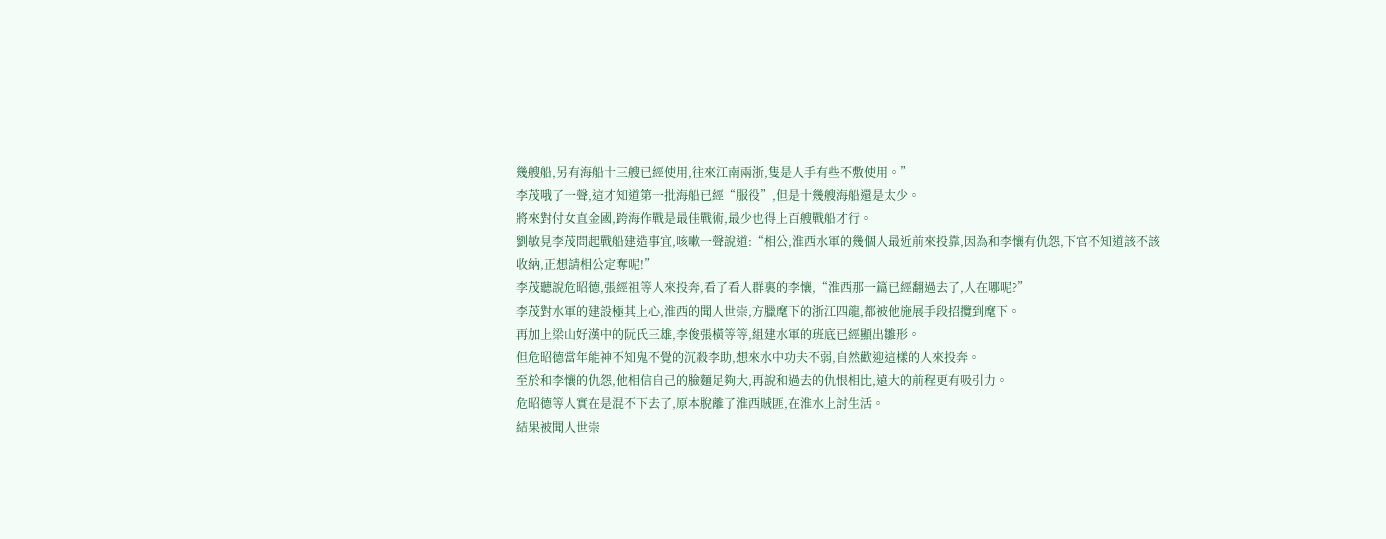幾艘船,另有海船十三艘已經使用,往來江南兩浙,隻是人手有些不敷使用。”
李茂哦了一聲,這才知道第一批海船已經“服役”,但是十幾艘海船還是太少。
將來對付女直金國,跨海作戰是最佳戰術,最少也得上百艘戰船才行。
劉敏見李茂問起戰船建造事宜,咳嗽一聲說道:“相公,淮西水軍的幾個人最近前來投靠,因為和李懹有仇怨,下官不知道該不該收納,正想請相公定奪呢!”
李茂聽說危昭德,張經祖等人來投奔,看了看人群裏的李懹,“淮西那一篇已經翻過去了,人在哪呢?”
李茂對水軍的建設極其上心,淮西的聞人世崇,方臘麾下的浙江四龍,都被他施展手段招攬到麾下。
再加上梁山好漢中的阮氏三雄,李俊張橫等等,組建水軍的班底已經顯出雛形。
但危昭德當年能神不知鬼不覺的沉殺李助,想來水中功夫不弱,自然歡迎這樣的人來投奔。
至於和李懹的仇怨,他相信自己的臉麵足夠大,再說和過去的仇恨相比,遠大的前程更有吸引力。
危昭德等人實在是混不下去了,原本脫離了淮西賊匪,在淮水上討生活。
結果被聞人世崇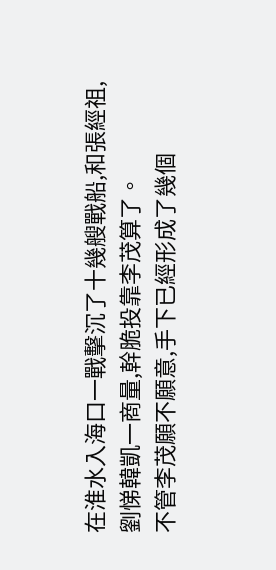在淮水入海口一戰擊沉了十幾艘戰船,和張經祖,劉悌韓凱一商量,幹脆投靠李茂算了。
不管李茂願不願意,手下已經形成了幾個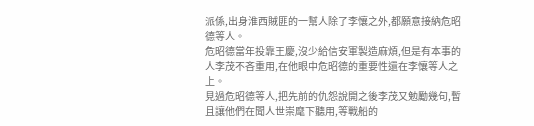派係,出身淮西賊匪的一幫人除了李懹之外,都願意接納危昭德等人。
危昭德當年投靠王慶,沒少給信安軍製造麻煩,但是有本事的人李茂不吝重用,在他眼中危昭德的重要性還在李懹等人之上。
見過危昭德等人,把先前的仇怨說開之後李茂又勉勵幾句,暫且讓他們在聞人世崇麾下聽用,等戰船的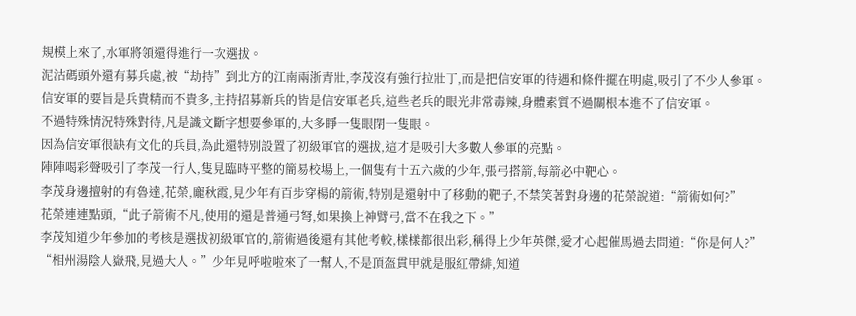規模上來了,水軍將領還得進行一次選拔。
泥沽碼頭外還有募兵處,被“劫持”到北方的江南兩浙青壯,李茂沒有強行拉壯丁,而是把信安軍的待遇和條件擺在明處,吸引了不少人參軍。
信安軍的要旨是兵貴精而不貴多,主持招募新兵的皆是信安軍老兵,這些老兵的眼光非常毒辣,身體素質不過關根本進不了信安軍。
不過特殊情況特殊對待,凡是識文斷字想要參軍的,大多睜一隻眼閉一隻眼。
因為信安軍很缺有文化的兵員,為此還特別設置了初級軍官的選拔,這才是吸引大多數人參軍的亮點。
陣陣喝彩聲吸引了李茂一行人,隻見臨時平整的簡易校場上,一個隻有十五六歲的少年,張弓搭箭,每箭必中靶心。
李茂身邊擅射的有魯達,花榮,龐秋霞,見少年有百步穿楊的箭術,特別是還射中了移動的靶子,不禁笑著對身邊的花榮說道:“箭術如何?”
花榮連連點頭,“此子箭術不凡,使用的還是普通弓弩,如果換上神臂弓,當不在我之下。”
李茂知道少年參加的考核是選拔初級軍官的,箭術過後還有其他考較,樣樣都很出彩,稱得上少年英傑,愛才心起催馬過去問道:“你是何人?”
“相州湯陰人嶽飛,見過大人。”少年見呼啦啦來了一幫人,不是頂盔貫甲就是服紅帶緋,知道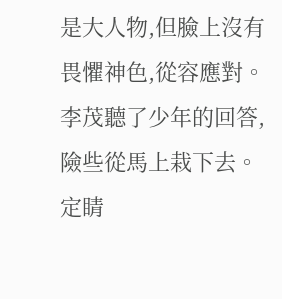是大人物,但臉上沒有畏懼神色,從容應對。
李茂聽了少年的回答,險些從馬上栽下去。
定睛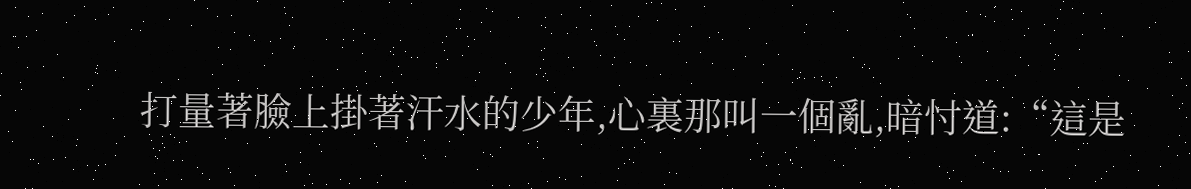打量著臉上掛著汗水的少年,心裏那叫一個亂,暗忖道:“這是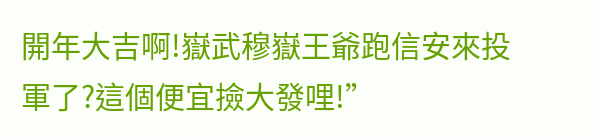開年大吉啊!嶽武穆嶽王爺跑信安來投軍了?這個便宜撿大發哩!”